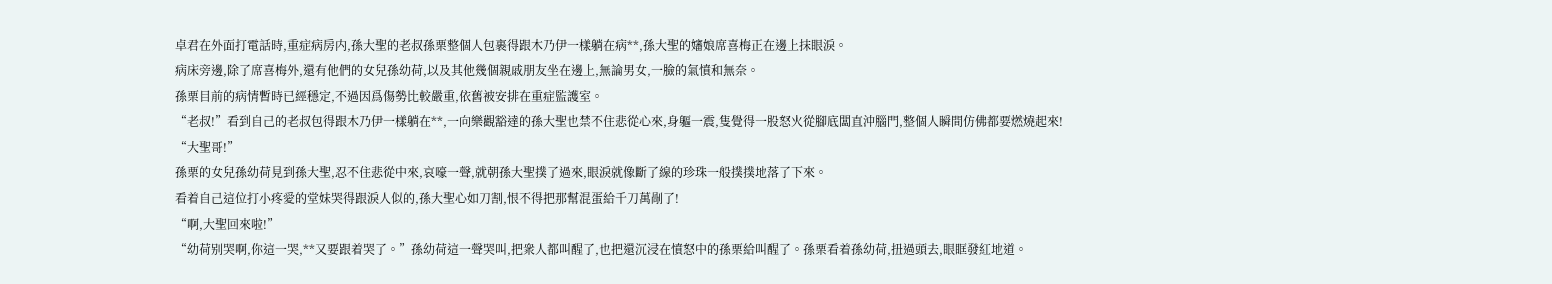卓君在外面打電話時,重症病房内,孫大聖的老叔孫栗整個人包裹得跟木乃伊一樣躺在病**,孫大聖的嬸娘席喜梅正在邊上抹眼淚。
病床旁邊,除了席喜梅外,還有他們的女兒孫幼荷,以及其他幾個親戚朋友坐在邊上,無論男女,一臉的氣憤和無奈。
孫栗目前的病情暫時已經穩定,不過因爲傷勢比較嚴重,依舊被安排在重症監護室。
“老叔!”看到自己的老叔包得跟木乃伊一樣躺在**,一向樂觀豁達的孫大聖也禁不住悲從心來,身軀一震,隻覺得一股怒火從腳底闆直沖腦門,整個人瞬間仿佛都要燃燒起來!
“大聖哥!”
孫栗的女兒孫幼荷見到孫大聖,忍不住悲從中來,哀嚎一聲,就朝孫大聖撲了過來,眼淚就像斷了線的珍珠一般撲撲地落了下來。
看着自己這位打小疼愛的堂妹哭得跟淚人似的,孫大聖心如刀割,恨不得把那幫混蛋給千刀萬剮了!
“啊,大聖回來啦!”
“幼荷别哭啊,你這一哭,**又要跟着哭了。”孫幼荷這一聲哭叫,把衆人都叫醒了,也把還沉浸在憤怒中的孫栗給叫醒了。孫栗看着孫幼荷,扭過頭去,眼眶發紅地道。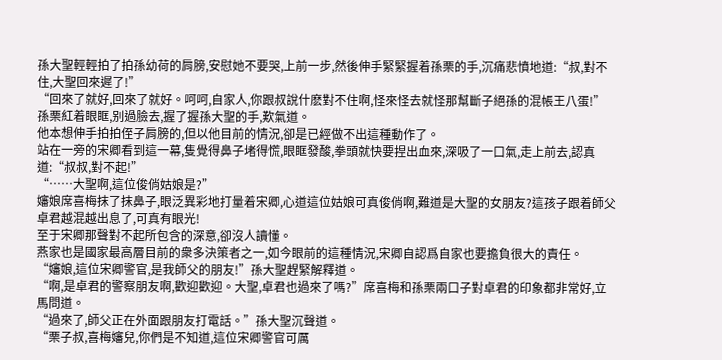孫大聖輕輕拍了拍孫幼荷的肩膀,安慰她不要哭,上前一步,然後伸手緊緊握着孫栗的手,沉痛悲憤地道:“叔,對不住,大聖回來遲了!”
“回來了就好,回來了就好。呵呵,自家人,你跟叔說什麽對不住啊,怪來怪去就怪那幫斷子絕孫的混帳王八蛋!”孫栗紅着眼眶,别過臉去,握了握孫大聖的手,歎氣道。
他本想伸手拍拍侄子肩膀的,但以他目前的情況,卻是已經做不出這種動作了。
站在一旁的宋卿看到這一幕,隻覺得鼻子堵得慌,眼眶發酸,拳頭就快要捏出血來,深吸了一口氣,走上前去,認真道:“叔叔,對不起!”
“……大聖啊,這位俊俏姑娘是?”
嬸娘席喜梅抹了抹鼻子,眼泛異彩地打量着宋卿,心道這位姑娘可真俊俏啊,難道是大聖的女朋友?這孩子跟着師父卓君越混越出息了,可真有眼光!
至于宋卿那聲對不起所包含的深意,卻沒人讀懂。
燕家也是國家最高層目前的衆多決策者之一,如今眼前的這種情況,宋卿自認爲自家也要擔負很大的責任。
“嬸娘,這位宋卿警官,是我師父的朋友!”孫大聖趕緊解釋道。
“啊,是卓君的警察朋友啊,歡迎歡迎。大聖,卓君也過來了嗎?”席喜梅和孫栗兩口子對卓君的印象都非常好,立馬問道。
“過來了,師父正在外面跟朋友打電話。”孫大聖沉聲道。
“栗子叔,喜梅嬸兒,你們是不知道,這位宋卿警官可厲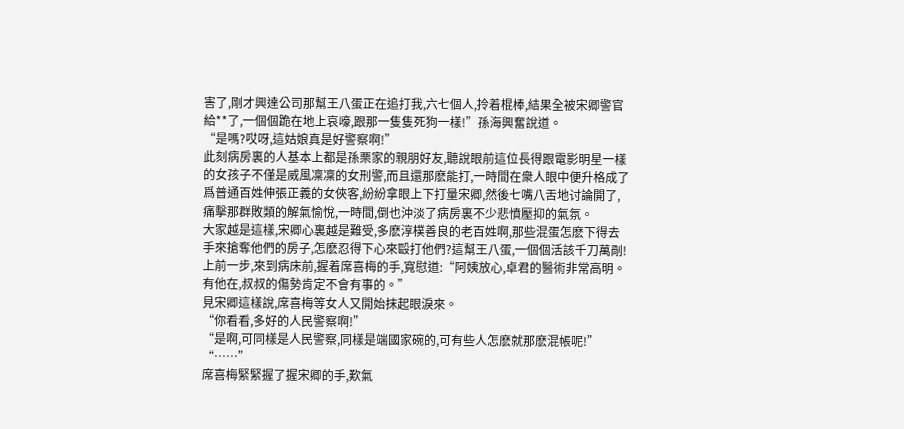害了,剛才興達公司那幫王八蛋正在追打我,六七個人,拎着棍棒,結果全被宋卿警官給**了,一個個跪在地上哀嚎,跟那一隻隻死狗一樣!”孫海興奮說道。
“是嗎?哎呀,這姑娘真是好警察啊!”
此刻病房裏的人基本上都是孫栗家的親朋好友,聽說眼前這位長得跟電影明星一樣的女孩子不僅是威風凜凜的女刑警,而且還那麽能打,一時間在衆人眼中便升格成了爲普通百姓伸張正義的女俠客,紛紛拿眼上下打量宋卿,然後七嘴八舌地讨論開了,痛擊那群敗類的解氣愉悅,一時間,倒也沖淡了病房裏不少悲憤壓抑的氣氛。
大家越是這樣,宋卿心裏越是難受,多麽淳樸善良的老百姓啊,那些混蛋怎麽下得去手來搶奪他們的房子,怎麽忍得下心來毆打他們?這幫王八蛋,一個個活該千刀萬剮!
上前一步,來到病床前,握着席喜梅的手,寬慰道:“阿姨放心,卓君的醫術非常高明。有他在,叔叔的傷勢肯定不會有事的。”
見宋卿這樣說,席喜梅等女人又開始抹起眼淚來。
“你看看,多好的人民警察啊!”
“是啊,可同樣是人民警察,同樣是端國家碗的,可有些人怎麽就那麽混帳呢!”
“……”
席喜梅緊緊握了握宋卿的手,歎氣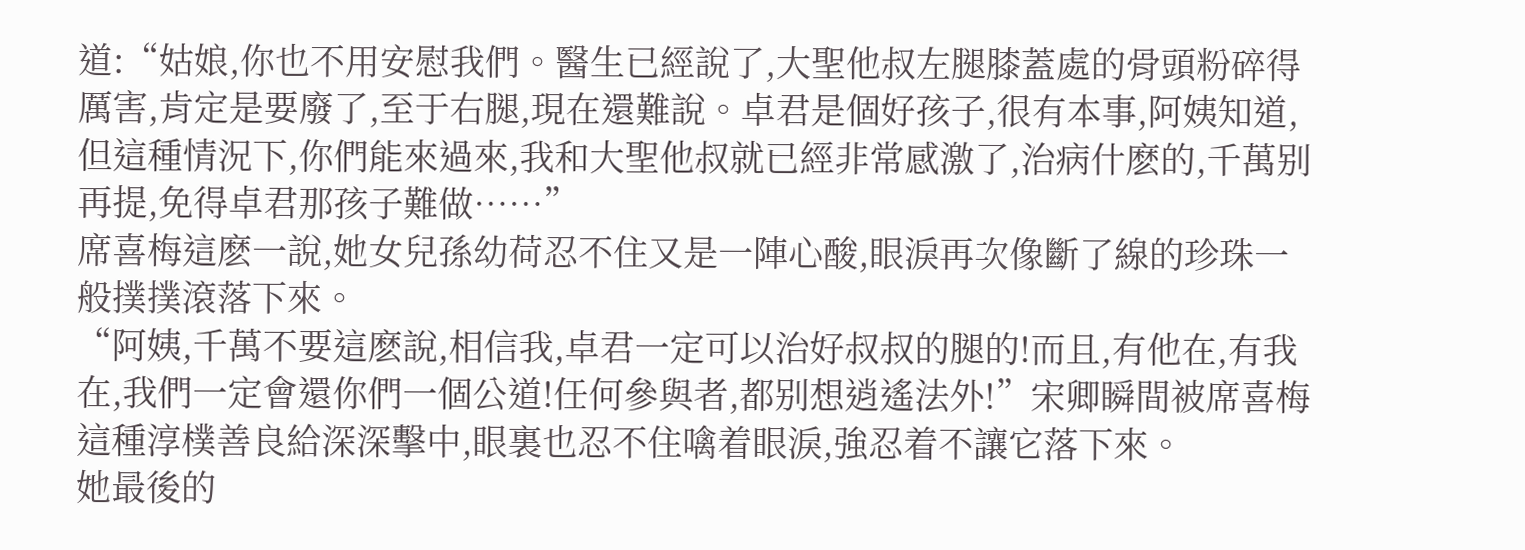道:“姑娘,你也不用安慰我們。醫生已經說了,大聖他叔左腿膝蓋處的骨頭粉碎得厲害,肯定是要廢了,至于右腿,現在還難說。卓君是個好孩子,很有本事,阿姨知道,但這種情況下,你們能來過來,我和大聖他叔就已經非常感激了,治病什麽的,千萬别再提,免得卓君那孩子難做……”
席喜梅這麽一說,她女兒孫幼荷忍不住又是一陣心酸,眼淚再次像斷了線的珍珠一般撲撲滾落下來。
“阿姨,千萬不要這麽說,相信我,卓君一定可以治好叔叔的腿的!而且,有他在,有我在,我們一定會還你們一個公道!任何參與者,都别想逍遙法外!”宋卿瞬間被席喜梅這種淳樸善良給深深擊中,眼裏也忍不住噙着眼淚,強忍着不讓它落下來。
她最後的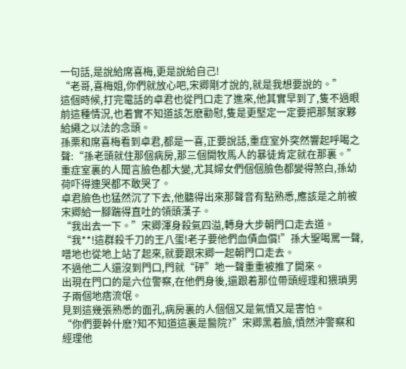一句話,是說給席喜梅,更是說給自己!
“老哥,喜梅姐,你們就放心吧,宋卿剛才說的,就是我想要說的。”
這個時候,打完電話的卓君也從門口走了進來,他其實早到了,隻不過眼前這種情況,也着實不知道該怎麽勸慰,隻是更堅定一定要把那幫家夥給繩之以法的念頭。
孫栗和席喜梅看到卓君,都是一喜,正要說話,重症室外突然響起呼喝之聲:“孫老頭就住那個病房,那三個開牧馬人的暴徒肯定就在那裏。”
重症室裏的人聞言臉色都大變,尤其婦女們個個臉色都變得煞白,孫幼荷吓得連哭都不敢哭了。
卓君臉色也猛然沉了下去,他聽得出來那聲音有點熟悉,應該是之前被宋卿給一腳踹得直吐的領頭漢子。
“我出去一下。”宋卿渾身殺氣四溢,轉身大步朝門口走去道。
“我**!這群殺千刀的王八蛋!老子要他們血債血償!”孫大聖喝罵一聲,噌地也從地上站了起來,就要跟宋卿一起朝門口走去。
不過他二人還沒到門口,門就“砰”地一聲重重被推了開來。
出現在門口的是六位警察,在他們身後,還跟着那位帶頭經理和猥瑣男子兩個地痞流氓。
見到這幾張熟悉的面孔,病房裏的人個個又是氣憤又是害怕。
“你們要幹什麽?知不知道這裏是醫院?”宋卿黑着臉,憤然沖警察和經理他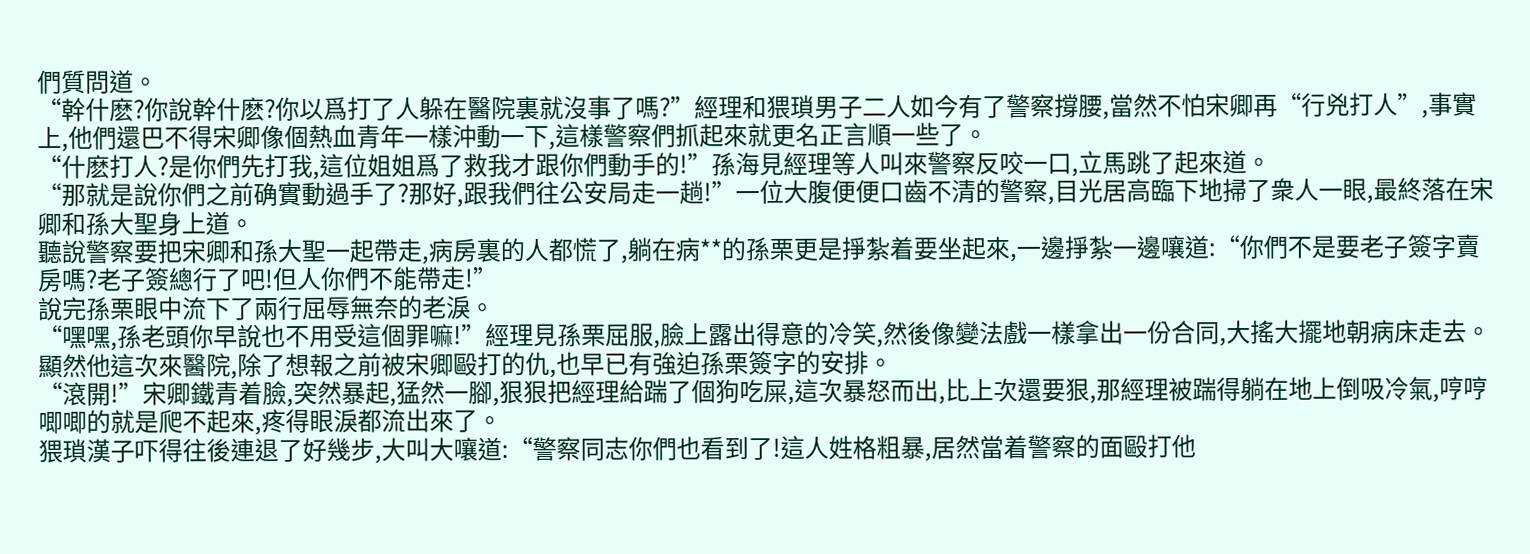們質問道。
“幹什麽?你說幹什麽?你以爲打了人躲在醫院裏就沒事了嗎?”經理和猥瑣男子二人如今有了警察撐腰,當然不怕宋卿再“行兇打人”,事實上,他們還巴不得宋卿像個熱血青年一樣沖動一下,這樣警察們抓起來就更名正言順一些了。
“什麽打人?是你們先打我,這位姐姐爲了救我才跟你們動手的!”孫海見經理等人叫來警察反咬一口,立馬跳了起來道。
“那就是說你們之前确實動過手了?那好,跟我們往公安局走一趟!”一位大腹便便口齒不清的警察,目光居高臨下地掃了衆人一眼,最終落在宋卿和孫大聖身上道。
聽說警察要把宋卿和孫大聖一起帶走,病房裏的人都慌了,躺在病**的孫栗更是掙紮着要坐起來,一邊掙紮一邊嚷道:“你們不是要老子簽字賣房嗎?老子簽總行了吧!但人你們不能帶走!”
說完孫栗眼中流下了兩行屈辱無奈的老淚。
“嘿嘿,孫老頭你早說也不用受這個罪嘛!”經理見孫栗屈服,臉上露出得意的冷笑,然後像變法戲一樣拿出一份合同,大搖大擺地朝病床走去。顯然他這次來醫院,除了想報之前被宋卿毆打的仇,也早已有強迫孫栗簽字的安排。
“滾開!”宋卿鐵青着臉,突然暴起,猛然一腳,狠狠把經理給踹了個狗吃屎,這次暴怒而出,比上次還要狠,那經理被踹得躺在地上倒吸冷氣,哼哼唧唧的就是爬不起來,疼得眼淚都流出來了。
猥瑣漢子吓得往後連退了好幾步,大叫大嚷道:“警察同志你們也看到了!這人姓格粗暴,居然當着警察的面毆打他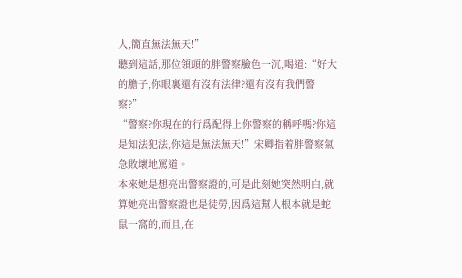人,簡直無法無天!”
聽到這話,那位領頭的胖警察臉色一沉,喝道:“好大的膽子,你眼裏還有沒有法律?還有沒有我們警察?”
“警察?你現在的行爲配得上你警察的稱呼嗎?你這是知法犯法,你這是無法無天!”宋卿指着胖警察氣急敗壞地罵道。
本來她是想亮出警察證的,可是此刻她突然明白,就算她亮出警察證也是徒勞,因爲這幫人根本就是蛇鼠一窩的,而且,在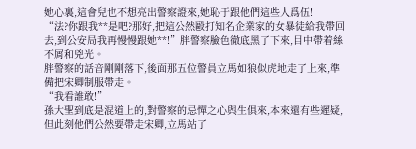她心裏,這會兒也不想亮出警察證來,她恥于跟他們這些人爲伍!
“法?你跟我**是吧?那好,把這公然毆打知名企業家的女暴徒給我帶回去,到公安局我再慢慢跟她**!”胖警察臉色徹底黑了下來,目中帶着絲不屑和兇光。
胖警察的話音剛剛落下,後面那五位警員立馬如狼似虎地走了上來,準備把宋卿制服帶走。
“我看誰敢!”
孫大聖到底是混道上的,對警察的忌憚之心與生俱來,本來還有些遲疑,但此刻他們公然要帶走宋卿,立馬站了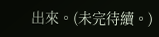出來。(未完待續。)